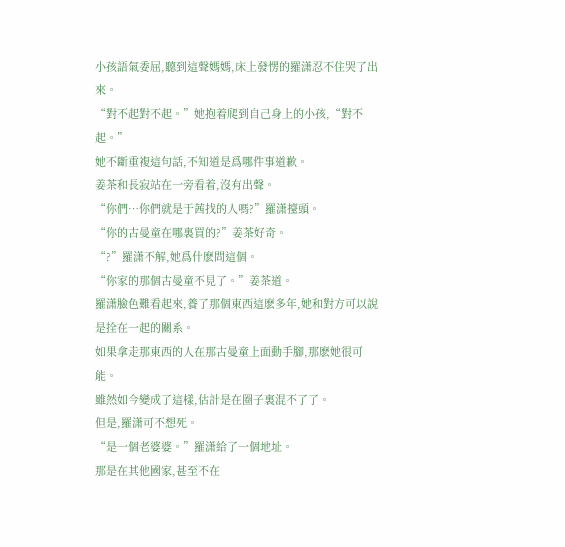小孩語氣委屈,聽到這聲媽媽,床上發愣的羅潇忍不住哭了出來。
“對不起對不起。”她抱着爬到自己身上的小孩,“對不起。”
她不斷重複這句話,不知道是爲哪件事道歉。
姜茶和長寂站在一旁看着,沒有出聲。
“你們…你們就是于茜找的人嗎?”羅潇擡頭。
“你的古曼童在哪裏買的?”姜茶好奇。
“?”羅潇不解,她爲什麽問這個。
“你家的那個古曼童不見了。”姜茶道。
羅潇臉色難看起來,養了那個東西這麽多年,她和對方可以說是拴在一起的關系。
如果拿走那東西的人在那古曼童上面動手腳,那麽她很可能。
雖然如今變成了這樣,估計是在圈子裏混不了了。
但是,羅潇可不想死。
“是一個老婆婆。”羅潇給了一個地址。
那是在其他國家,甚至不在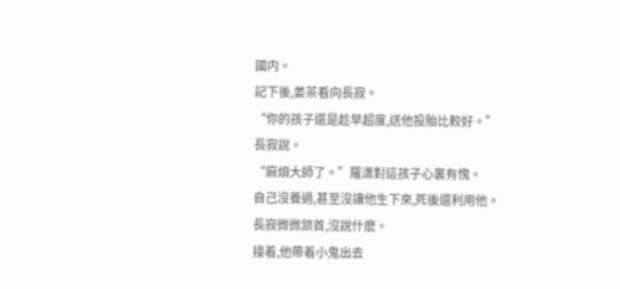國内。
記下後,姜茶看向長寂。
“你的孩子還是趁早超度,送他投胎比較好。”長寂說。
“麻煩大師了。”羅潇對這孩子心裏有愧。
自己沒養過,甚至沒讓他生下來,死後還利用他。
長寂微微颔首,沒說什麽。
接着,他帶着小鬼出去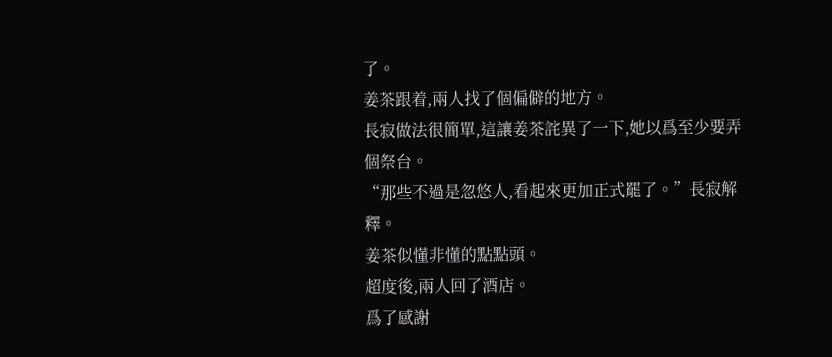了。
姜茶跟着,兩人找了個偏僻的地方。
長寂做法很簡單,這讓姜茶詫異了一下,她以爲至少要弄個祭台。
“那些不過是忽悠人,看起來更加正式罷了。”長寂解釋。
姜茶似懂非懂的點點頭。
超度後,兩人回了酒店。
爲了感謝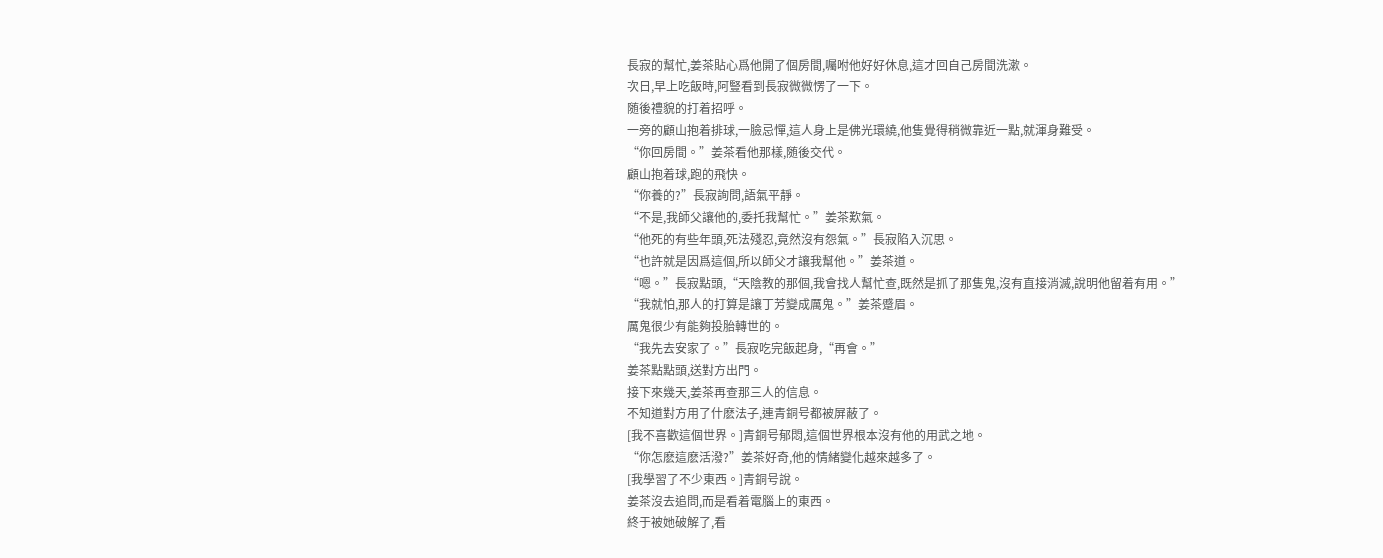長寂的幫忙,姜茶貼心爲他開了個房間,囑咐他好好休息,這才回自己房間洗漱。
次日,早上吃飯時,阿豎看到長寂微微愣了一下。
随後禮貌的打着招呼。
一旁的顧山抱着排球,一臉忌憚,這人身上是佛光環繞,他隻覺得稍微靠近一點,就渾身難受。
“你回房間。”姜茶看他那樣,随後交代。
顧山抱着球,跑的飛快。
“你養的?”長寂詢問,語氣平靜。
“不是,我師父讓他的,委托我幫忙。”姜茶歎氣。
“他死的有些年頭,死法殘忍,竟然沒有怨氣。”長寂陷入沉思。
“也許就是因爲這個,所以師父才讓我幫他。”姜茶道。
“嗯。”長寂點頭,“天陰教的那個,我會找人幫忙查,既然是抓了那隻鬼,沒有直接消滅,說明他留着有用。”
“我就怕,那人的打算是讓丁芳變成厲鬼。”姜茶蹙眉。
厲鬼很少有能夠投胎轉世的。
“我先去安家了。”長寂吃完飯起身,“再會。”
姜茶點點頭,送對方出門。
接下來幾天,姜茶再查那三人的信息。
不知道對方用了什麽法子,連青銅号都被屏蔽了。
[我不喜歡這個世界。]青銅号郁悶,這個世界根本沒有他的用武之地。
“你怎麽這麽活潑?”姜茶好奇,他的情緒變化越來越多了。
[我學習了不少東西。]青銅号說。
姜茶沒去追問,而是看着電腦上的東西。
終于被她破解了,看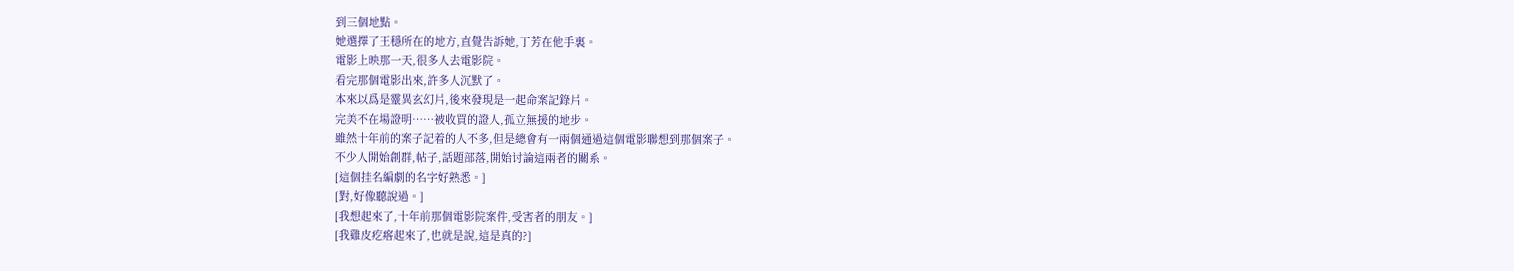到三個地點。
她選擇了王穩所在的地方,直覺告訴她,丁芳在他手裏。
電影上映那一天,很多人去電影院。
看完那個電影出來,許多人沉默了。
本來以爲是靈異玄幻片,後來發現是一起命案記錄片。
完美不在場證明……被收買的證人,孤立無援的地步。
雖然十年前的案子記着的人不多,但是總會有一兩個通過這個電影聯想到那個案子。
不少人開始創群,帖子,話題部落,開始讨論這兩者的關系。
[這個挂名編劇的名字好熟悉。]
[對,好像聽說過。]
[我想起來了,十年前那個電影院案件,受害者的朋友。]
[我雞皮疙瘩起來了,也就是說,這是真的?]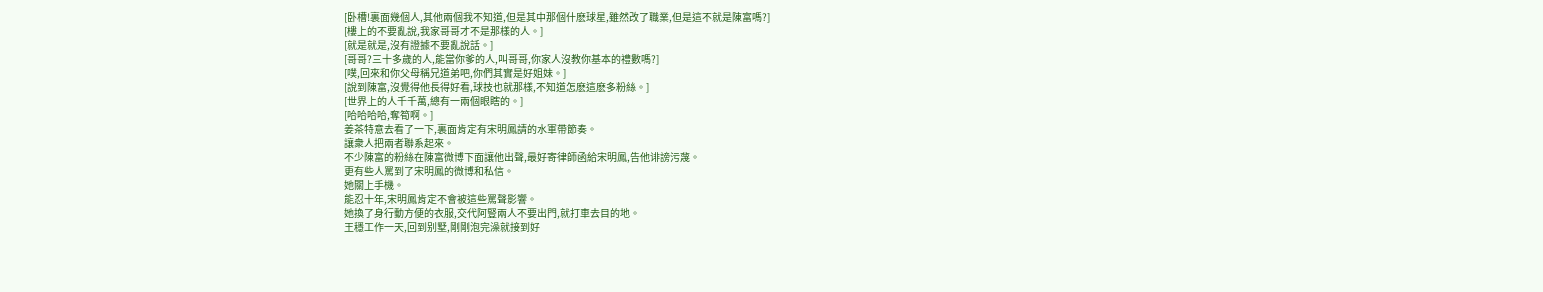[卧槽!裏面幾個人,其他兩個我不知道,但是其中那個什麽球星,雖然改了職業,但是這不就是陳富嗎?]
[樓上的不要亂說,我家哥哥才不是那樣的人。]
[就是就是,沒有證據不要亂說話。]
[哥哥?三十多歲的人,能當你爹的人,叫哥哥,你家人沒教你基本的禮數嗎?]
[噗,回來和你父母稱兄道弟吧,你們其實是好姐妹。]
[說到陳富,沒覺得他長得好看,球技也就那樣,不知道怎麽這麽多粉絲。]
[世界上的人千千萬,總有一兩個眼瞎的。]
[哈哈哈哈,奪筍啊。]
姜茶特意去看了一下,裏面肯定有宋明鳳請的水軍帶節奏。
讓衆人把兩者聯系起來。
不少陳富的粉絲在陳富微博下面讓他出聲,最好寄律師函給宋明鳳,告他诽謗污蔑。
更有些人罵到了宋明鳳的微博和私信。
她關上手機。
能忍十年,宋明鳳肯定不會被這些罵聲影響。
她換了身行動方便的衣服,交代阿豎兩人不要出門,就打車去目的地。
王穩工作一天,回到别墅,剛剛泡完澡就接到好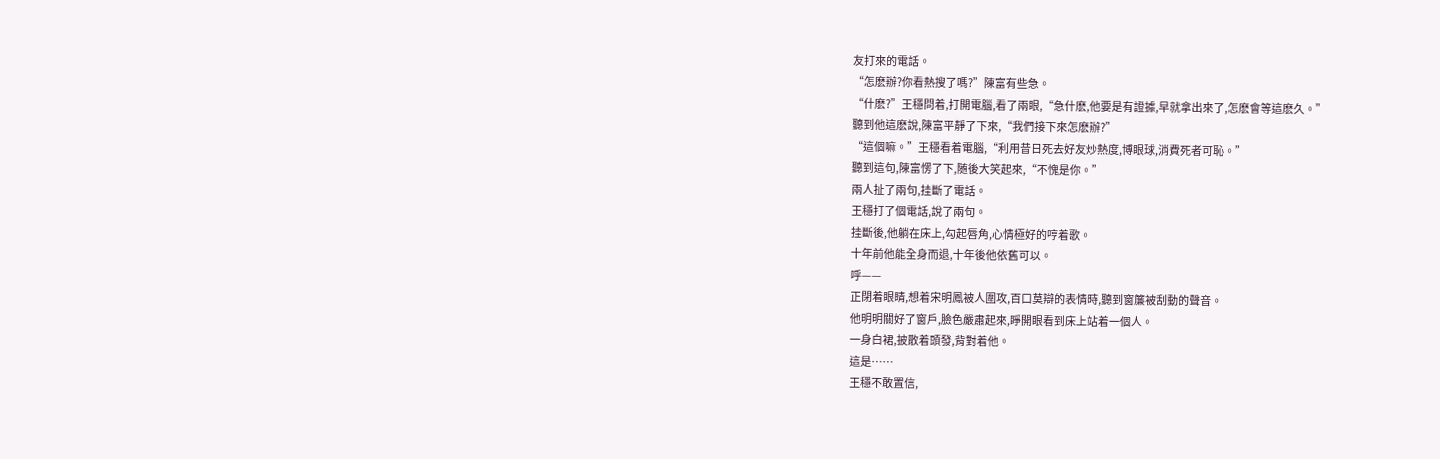友打來的電話。
“怎麽辦?你看熱搜了嗎?”陳富有些急。
“什麽?”王穩問着,打開電腦,看了兩眼,“急什麽,他要是有證據,早就拿出來了,怎麽會等這麽久。”
聽到他這麽說,陳富平靜了下來,“我們接下來怎麽辦?”
“這個嘛。”王穩看着電腦,“利用昔日死去好友炒熱度,博眼球,消費死者可恥。”
聽到這句,陳富愣了下,随後大笑起來,“不愧是你。”
兩人扯了兩句,挂斷了電話。
王穩打了個電話,說了兩句。
挂斷後,他躺在床上,勾起唇角,心情極好的哼着歌。
十年前他能全身而退,十年後他依舊可以。
呼——
正閉着眼睛,想着宋明鳳被人圍攻,百口莫辯的表情時,聽到窗簾被刮動的聲音。
他明明關好了窗戶,臉色嚴肅起來,睜開眼看到床上站着一個人。
一身白裙,披散着頭發,背對着他。
這是……
王穩不敢置信,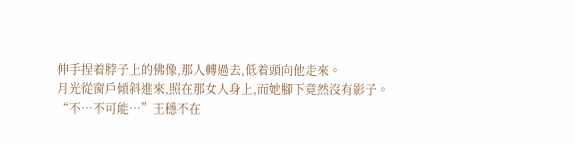伸手捏着脖子上的佛像,那人轉過去,低着頭向他走來。
月光從窗戶傾斜進來,照在那女人身上,而她腳下竟然沒有影子。
“不…不可能…”王穩不在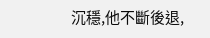沉穩,他不斷後退,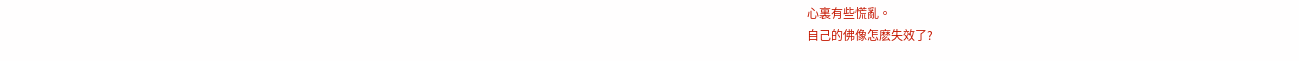心裏有些慌亂。
自己的佛像怎麽失效了?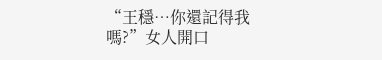“王穩…你還記得我嗎?”女人開口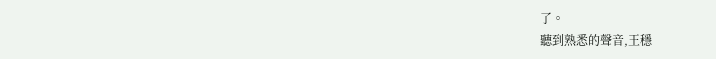了。
聽到熟悉的聲音,王穩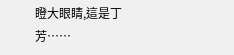瞪大眼睛,這是丁芳……